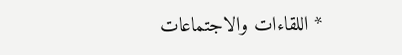* اللقاءات والاجتماعات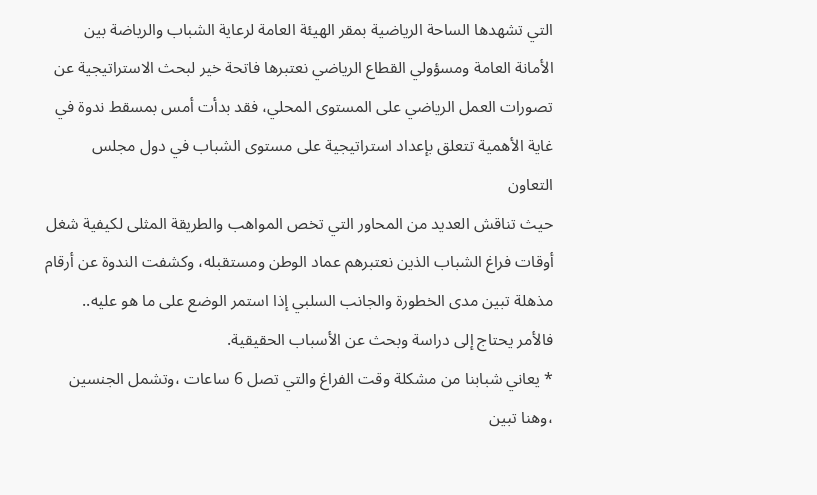التي تشهدها الساحة الرياضية بمقر الهيئة العامة لرعاية الشباب والرياضة بين الأمانة العامة ومسؤولي القطاع الرياضي نعتبرها فاتحة خير لبحث الاستراتيجية عن تصورات العمل الرياضي على المستوى المحلي، فقد بدأت أمس بمسقط ندوة في غاية الأهمية تتعلق بإعداد استراتيجية على مستوى الشباب في دول مجلس التعاون
حيث تناقش العديد من المحاور التي تخص المواهب والطريقة المثلى لكيفية شغل أوقات فراغ الشباب الذين نعتبرهم عماد الوطن ومستقبله، وكشفت الندوة عن أرقام مذهلة تبين مدى الخطورة والجانب السلبي إذا استمر الوضع على ما هو عليه.. فالأمر يحتاج إلى دراسة وبحث عن الأسباب الحقيقية.
* يعاني شبابنا من مشكلة وقت الفراغ والتي تصل 6 ساعات ،وتشمل الجنسين ،وهنا تبين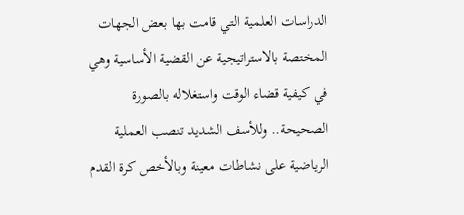الدراسات العلمية التي قامت بها بعض الجهات المختصة بالاستراتيجية عن القضية الأساسية وهي في كيفية قضاء الوقت واستغلاله بالصورة الصحيحة.. وللأسف الشديد تنصب العملية الرياضية على نشاطات معينة وبالأخص كرة القدم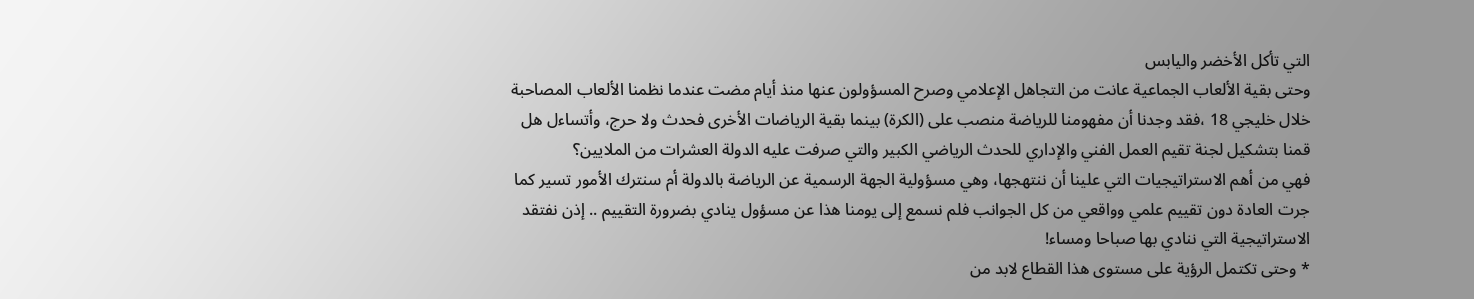التي تأكل الأخضر واليابس
وحتى بقية الألعاب الجماعية عانت من التجاهل الإعلامي وصرح المسؤولون عنها منذ أيام مضت عندما نظمنا الألعاب المصاحبة خلال خليجي 18 ،فقد وجدنا أن مفهومنا للرياضة منصب على (الكرة) بينما بقية الرياضات الأخرى فحدث ولا حرج، وأتساءل هل قمنا بتشكيل لجنة تقيم العمل الفني والإداري للحدث الرياضي الكبير والتي صرفت عليه الدولة العشرات من الملايين؟
فهي من أهم الاستراتيجيات التي علينا أن ننتهجها، وهي مسؤولية الجهة الرسمية عن الرياضة بالدولة أم سنترك الأمور تسير كما جرت العادة دون تقييم علمي وواقعي من كل الجوانب فلم نسمع إلى يومنا هذا عن مسؤول ينادي بضرورة التقييم .. إذن نفتقد الاستراتيجية التي ننادي بها صباحا ومساء!
* وحتى تكتمل الرؤية على مستوى هذا القطاع لابد من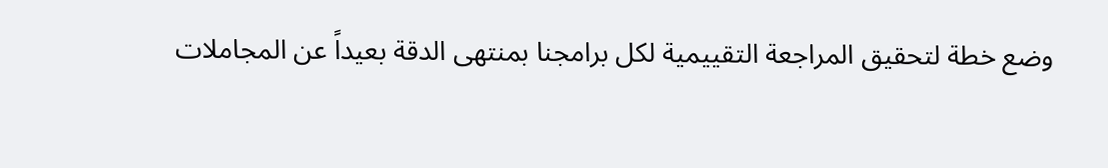وضع خطة لتحقيق المراجعة التقييمية لكل برامجنا بمنتهى الدقة بعيداً عن المجاملات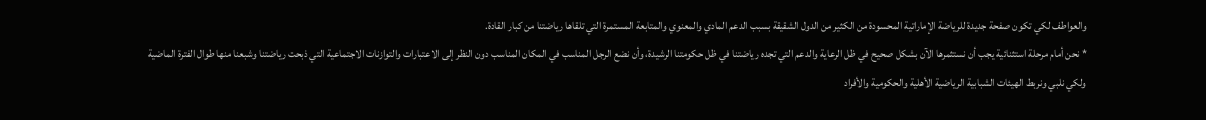والعواطف لكي تكون صفحة جديدة للرياضة الإماراتية المحسودة من الكثير من الدول الشقيقة بسبب الدعم المادي والمعنوي والمتابعة المستمرة التي تلقاها رياضتنا من كبار القادة.
* نحن أمام مرحلة استثنائية يجب أن نستثمرها الآن بشكل صحيح في ظل الرعاية والدعم التي تجده رياضتنا في ظل حكومتنا الرشيدة، وأن نضع الرجل المناسب في المكان المناسب دون النظر إلى الاعتبارات والتوازنات الاجتماعية التي ذبحت رياضتنا وشبعنا منها طوال الفترة الماضية
ولكي نلبي ونربط الهيئات الشبابية الرياضية الأهلية والحكومية والأفراد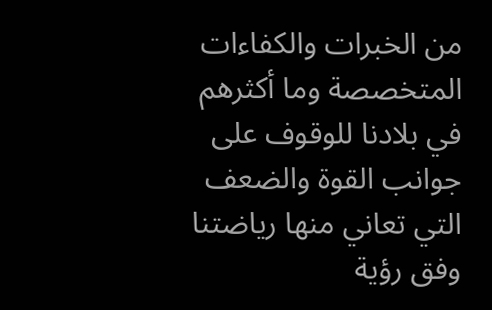من الخبرات والكفاءات المتخصصة وما أكثرهم في بلادنا للوقوف على جوانب القوة والضعف التي تعاني منها رياضتنا وفق رؤية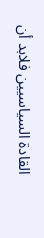القادة السياسيين فلابد أن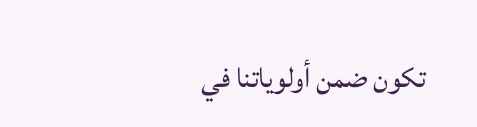تكون ضمن أولوياتنا في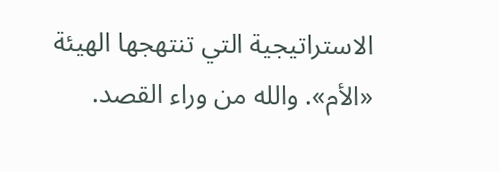الاستراتيجية التي تنتهجها الهيئة «الأم». والله من وراء القصد.